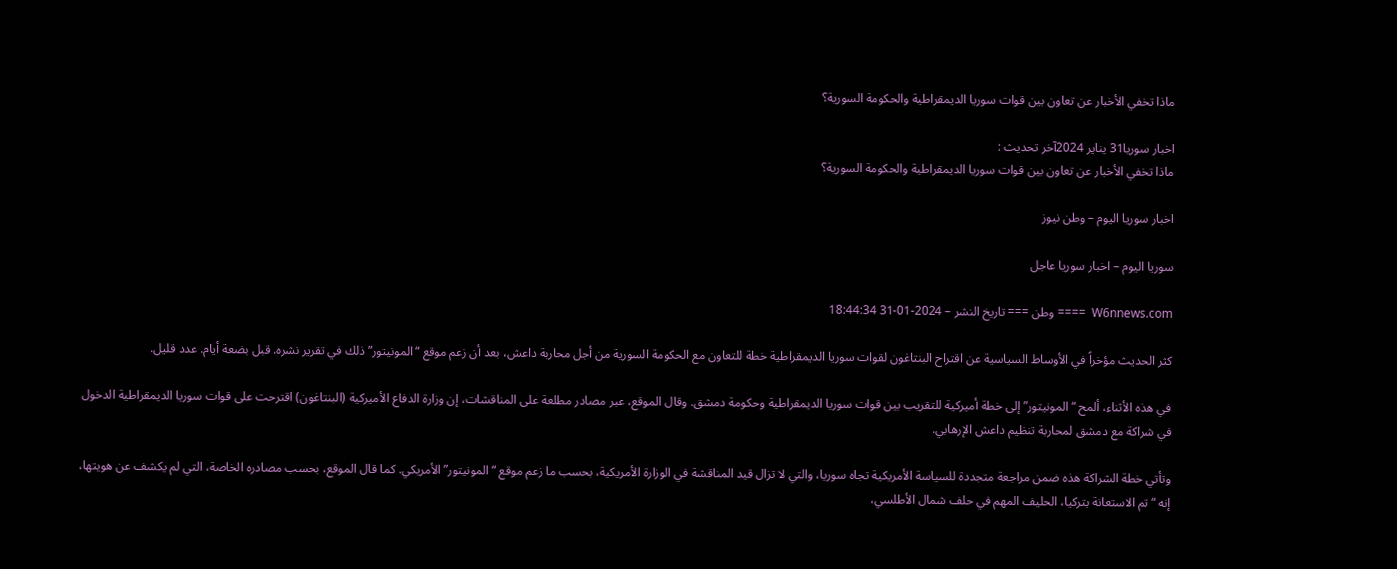ماذا تخفي الأخبار عن تعاون بين قوات سوريا الديمقراطية والحكومة السورية؟

اخبار سوريا31 يناير 2024آخر تحديث :
ماذا تخفي الأخبار عن تعاون بين قوات سوريا الديمقراطية والحكومة السورية؟

اخبار سوريا اليوم – وطن نيوز

سوريا اليوم – اخبار سوريا عاجل

W6nnews.com  ==== وطن === تاريخ النشر – 2024-01-31 18:44:34

كثر الحديث مؤخراً في الأوساط السياسية عن اقتراح البنتاغون لقوات سوريا الديمقراطية خطة للتعاون مع الحكومة السورية من أجل محاربة داعش، بعد أن زعم موقع “المونيتور” ذلك في تقرير نشره. قبل بضعة أيام. عدد قليل.

في هذه الأثناء، ألمح “المونيتور” إلى خطة أميركية للتقريب بين قوات سوريا الديمقراطية وحكومة دمشق. وقال الموقع، عبر مصادر مطلعة على المناقشات، إن وزارة الدفاع الأميركية (البنتاغون) اقترحت على قوات سوريا الديمقراطية الدخول في شراكة مع دمشق لمحاربة تنظيم داعش الإرهابي.

وتأتي خطة الشراكة هذه ضمن مراجعة متجددة للسياسة الأمريكية تجاه سوريا، والتي لا تزال قيد المناقشة في الوزارة الأمريكية، بحسب ما زعم موقع “المونيتور” الأمريكي. كما قال الموقع، بحسب مصادره الخاصة، التي لم يكشف عن هويتها، إنه “تم الاستعانة بتركيا، الحليف المهم في حلف شمال الأطلسي،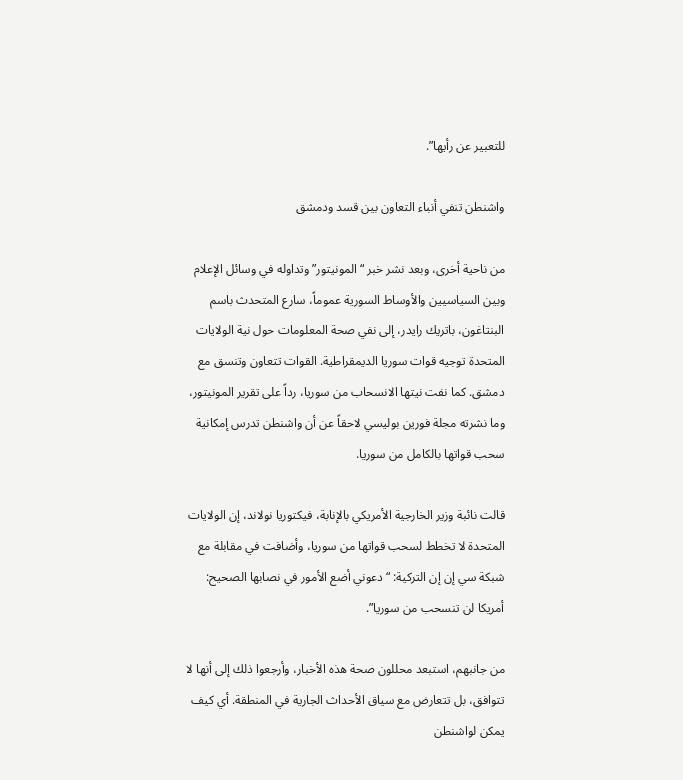للتعبير عن رأيها”.

واشنطن تنفي أنباء التعاون بين قسد ودمشق

من ناحية أخرى، وبعد نشر خبر “المونيتور” وتداوله في وسائل الإعلام وبين السياسيين والأوساط السورية عموماً، سارع المتحدث باسم البنتاغون، باتريك رايدر، إلى نفي صحة المعلومات حول نية الولايات المتحدة توجيه قوات سوريا الديمقراطية. القوات تتعاون وتنسق مع دمشق. كما نفت نيتها الانسحاب من سوريا، رداً على تقرير المونيتور، وما نشرته مجلة فورين بوليسي لاحقاً عن أن واشنطن تدرس إمكانية سحب قواتها بالكامل من سوريا.

قالت نائبة وزير الخارجية الأمريكي بالإنابة، فيكتوريا نولاند، إن الولايات المتحدة لا تخطط لسحب قواتها من سوريا، وأضافت في مقابلة مع شبكة سي إن إن التركية: “دعوني أضع الأمور في نصابها الصحيح: أمريكا لن تنسحب من سوريا”.

من جانبهم، استبعد محللون صحة هذه الأخبار، وأرجعوا ذلك إلى أنها لا تتوافق، بل تتعارض مع سياق الأحداث الجارية في المنطقة. أي كيف يمكن لواشنطن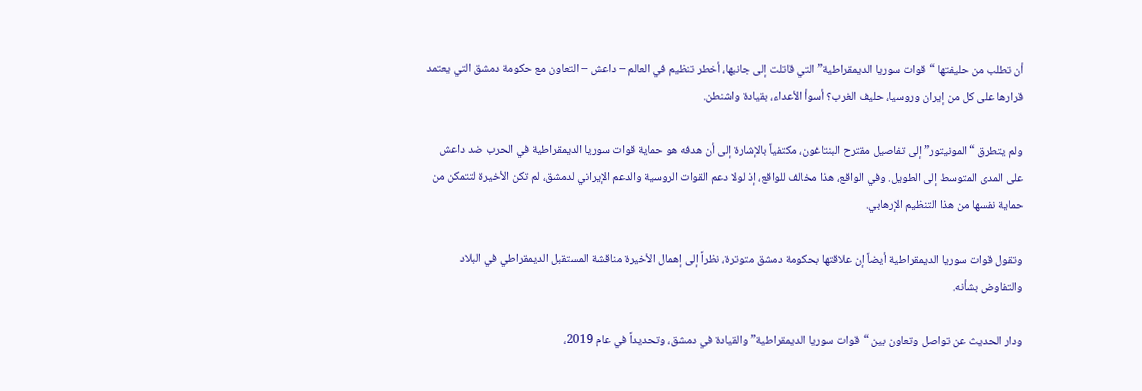أن تطلب من حليفتها “قوات سوريا الديمقراطية” التي قاتلت إلى جانبها، أخطر تنظيم في العالم – داعش – التعاون مع حكومة دمشق التي يعتمد قرارها على كل من إيران وروسيا، حليف الغرب؟ أسوأ الأعداء، بقيادة واشنطن.

ولم يتطرق “المونيتور” إلى تفاصيل مقترح البنتاغون، مكتفياً بالإشارة إلى أن هدفه هو حماية قوات سوريا الديمقراطية في الحرب ضد داعش على المدى المتوسط إلى الطويل. وفي الواقع، هذا مخالف للواقع، إذ لولا دعم القوات الروسية والدعم الإيراني لدمشق، لم تكن الأخيرة لتتمكن من حماية نفسها من هذا التنظيم الإرهابي.

وتقول قوات سوريا الديمقراطية أيضاً إن علاقتها بحكومة دمشق متوترة، نظراً إلى إهمال الأخيرة مناقشة المستقبل الديمقراطي في البلاد والتفاوض بشأنه.

ودار الحديث عن تواصل وتعاون بين “قوات سوريا الديمقراطية” والقيادة في دمشق، وتحديداً في عام 2019،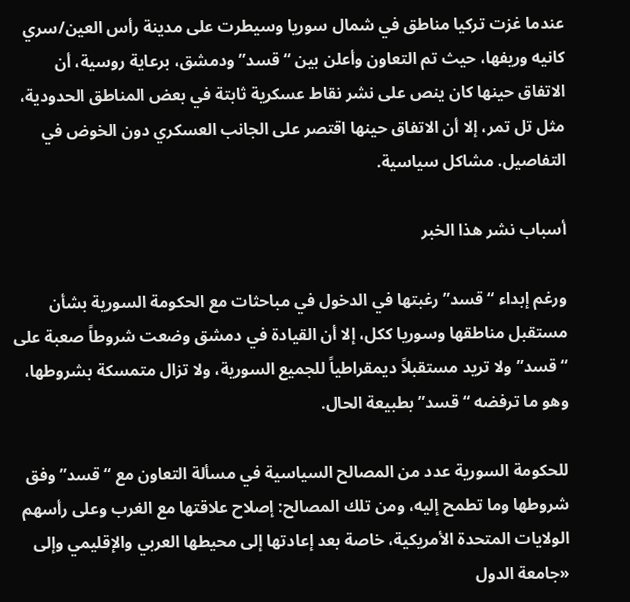عندما غزت تركيا مناطق في شمال سوريا وسيطرت على مدينة رأس العين/سري كانيه وريفها، حيث تم التعاون وأعلن بين “قسد” ودمشق، برعاية روسية، أن الاتفاق حينها كان ينص على نشر نقاط عسكرية ثابتة في بعض المناطق الحدودية، مثل تل تمر، إلا أن الاتفاق حينها اقتصر على الجانب العسكري دون الخوض في التفاصيل. مشاكل سياسية.

أسباب نشر هذا الخبر

ورغم إبداء “قسد” رغبتها في الدخول في مباحثات مع الحكومة السورية بشأن مستقبل مناطقها وسوريا ككل، إلا أن القيادة في دمشق وضعت شروطاً صعبة على “قسد” ولا تريد مستقبلاً ديمقراطياً للجميع السورية، ولا تزال متمسكة بشروطها، وهو ما ترفضه “قسد” بطبيعة الحال.

للحكومة السورية عدد من المصالح السياسية في مسألة التعاون مع “قسد” وفق شروطها وما تطمح إليه، ومن تلك المصالح: إصلاح علاقتها مع الغرب وعلى رأسهم الولايات المتحدة الأمريكية، خاصة بعد إعادتها إلى محيطها العربي والإقليمي وإلى «جامعة الدول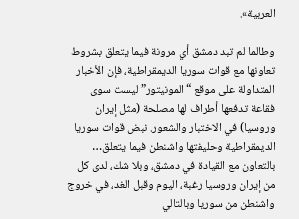العربية».

وطالما لم تبد دمشق أي مرونة فيما يتعلق بشروط تعاونها مع قوات سوريا الديمقراطية، فإن الأخبار المتداولة على موقع “المونيتور” ليست سوى فقاعة تدفعها أطراف لها مصلحة (مثل إيران وروسيا) في الاختبار والشعور. نبض قوات سوريا الديمقراطية وحليفتها واشنطن فيما يتعلق… بالتعاون مع القيادة في دمشق، وبلا شك، لدى كل من إيران وروسيا رغبة، اليوم وقبل الغد، في خروج واشنطن من سوريا وبالتالي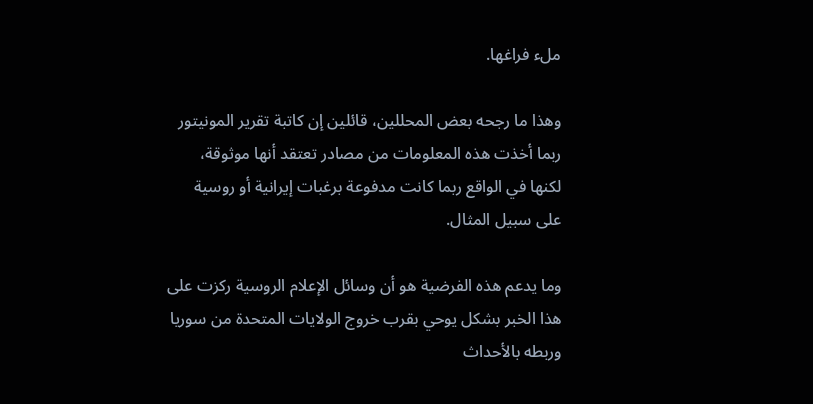ملء فراغها.

وهذا ما رجحه بعض المحللين، قائلين إن كاتبة تقرير المونيتور ربما أخذت هذه المعلومات من مصادر تعتقد أنها موثوقة، لكنها في الواقع ربما كانت مدفوعة برغبات إيرانية أو روسية على سبيل المثال.

وما يدعم هذه الفرضية هو أن وسائل الإعلام الروسية ركزت على هذا الخبر بشكل يوحي بقرب خروج الولايات المتحدة من سوريا وربطه بالأحداث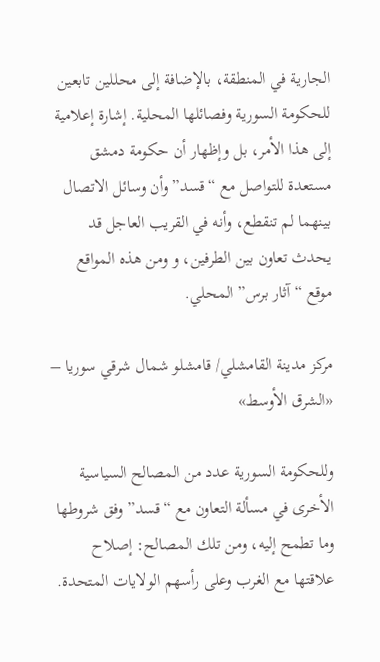الجارية في المنطقة، بالإضافة إلى محللين تابعين للحكومة السورية وفصائلها المحلية. إشارة إعلامية إلى هذا الأمر، بل وإظهار أن حكومة دمشق مستعدة للتواصل مع “قسد” وأن وسائل الاتصال بينهما لم تنقطع، وأنه في القريب العاجل قد يحدث تعاون بين الطرفين، و ومن هذه المواقع موقع “آثار برس” المحلي.

مركز مدينة القامشلي/ قامشلو شمال شرقي سوريا – «الشرق الأوسط»

وللحكومة السورية عدد من المصالح السياسية الأخرى في مسألة التعاون مع “قسد” وفق شروطها وما تطمح إليه، ومن تلك المصالح: إصلاح علاقتها مع الغرب وعلى رأسهم الولايات المتحدة.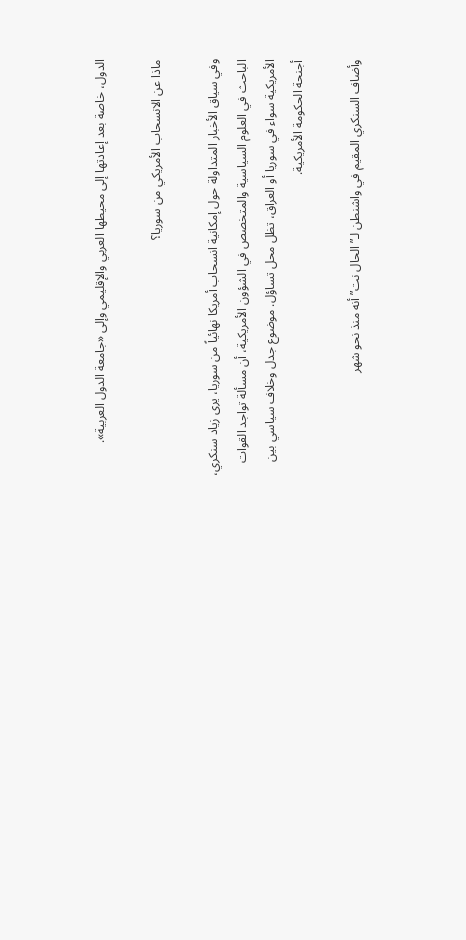الدول، خاصة بعد إعادتها إلى محيطها العربي والإقليمي وإلى «جامعة الدول العربية».

ماذا عن الانسحاب الأمريكي من سوريا؟

وفي سياق الأخبار المتداولة حول إمكانية انسحاب أمريكا نهائياً من سوريا، يرى زياد سنكري، الباحث في العلوم السياسية والمتخصص في الشؤون الأمريكية، أن مسألة تواجد القوات الأمريكية سواء في سوريا أو العراق، تظل محل تساؤل. موضوع جدل وخلاف سياسي بين أجنحة الحكومة الأمريكية.

وأضاف السنكري المقيم في واشنطن لـ”الحال نت” أنه منذ نحو شهر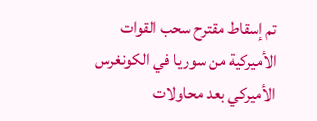تم إسقاط مقترح سحب القوات الأميركية من سوريا في الكونغرس الأميركي بعد محاولات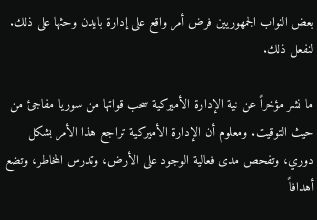بعض النواب الجمهوريين فرض أمر واقع على إدارة بايدن وحثها على ذلك. لنفعل ذلك.

ما نشر مؤخراً عن نية الإدارة الأميركية سحب قواتها من سوريا مفاجئ من حيث التوقيت. ومعلوم أن الإدارة الأميركية تراجع هذا الأمر بشكل دوري، وتفحص مدى فعالية الوجود على الأرض، وتدرس المخاطر، وتضع أهدافاً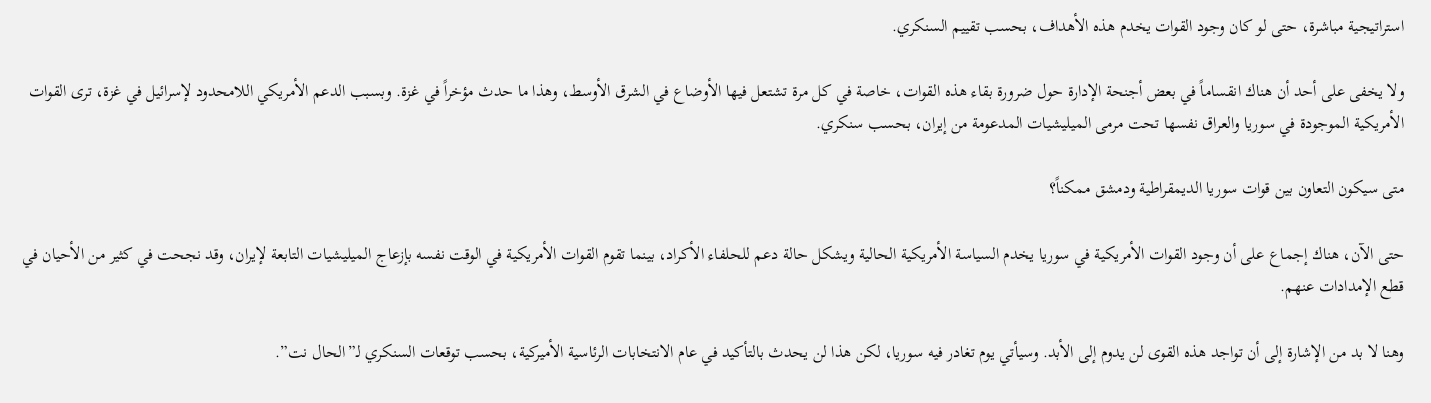استراتيجية مباشرة، حتى لو كان وجود القوات يخدم هذه الأهداف، بحسب تقييم السنكري.

ولا يخفى على أحد أن هناك انقساماً في بعض أجنحة الإدارة حول ضرورة بقاء هذه القوات، خاصة في كل مرة تشتعل فيها الأوضاع في الشرق الأوسط، وهذا ما حدث مؤخراً في غزة. وبسبب الدعم الأمريكي اللامحدود لإسرائيل في غزة، ترى القوات الأمريكية الموجودة في سوريا والعراق نفسها تحت مرمى الميليشيات المدعومة من إيران، بحسب سنكري.

متى سيكون التعاون بين قوات سوريا الديمقراطية ودمشق ممكناً؟

حتى الآن، هناك إجماع على أن وجود القوات الأمريكية في سوريا يخدم السياسة الأمريكية الحالية ويشكل حالة دعم للحلفاء الأكراد، بينما تقوم القوات الأمريكية في الوقت نفسه بإزعاج الميليشيات التابعة لإيران، وقد نجحت في كثير من الأحيان في قطع الإمدادات عنهم.

وهنا لا بد من الإشارة إلى أن تواجد هذه القوى لن يدوم إلى الأبد. وسيأتي يوم تغادر فيه سوريا، لكن هذا لن يحدث بالتأكيد في عام الانتخابات الرئاسية الأميركية، بحسب توقعات السنكري لـ”الحال نت”.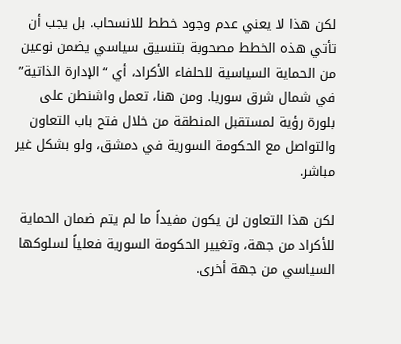لكن هذا لا يعني عدم وجود خطط للانسحاب. بل يجب أن تأتي هذه الخطط مصحوبة بتنسيق سياسي يضمن نوعين من الحماية السياسية للحلفاء الأكراد، أي “الإدارة الذاتية” في شمال شرق سوريا. ومن هنا، تعمل واشنطن على بلورة رؤية لمستقبل المنطقة من خلال فتح باب التعاون والتواصل مع الحكومة السورية في دمشق، ولو بشكل غير مباشر.

لكن هذا التعاون لن يكون مفيداً ما لم يتم ضمان الحماية للأكراد من جهة، وتغيير الحكومة السورية فعلياً لسلوكها السياسي من جهة أخرى.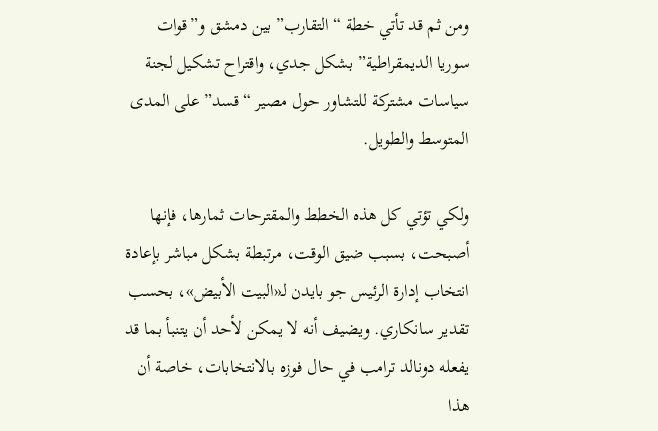ومن ثم قد تأتي خطة “التقارب” بين دمشق و”قوات سوريا الديمقراطية” بشكل جدي، واقتراح تشكيل لجنة سياسات مشتركة للتشاور حول مصير “قسد” على المدى المتوسط والطويل.

ولكي تؤتي كل هذه الخطط والمقترحات ثمارها، فإنها أصبحت، بسبب ضيق الوقت، مرتبطة بشكل مباشر بإعادة انتخاب إدارة الرئيس جو بايدن لـ«البيت الأبيض»، بحسب تقدير سانكاري. ويضيف أنه لا يمكن لأحد أن يتنبأ بما قد يفعله دونالد ترامب في حال فوزه بالانتخابات، خاصة أن هذا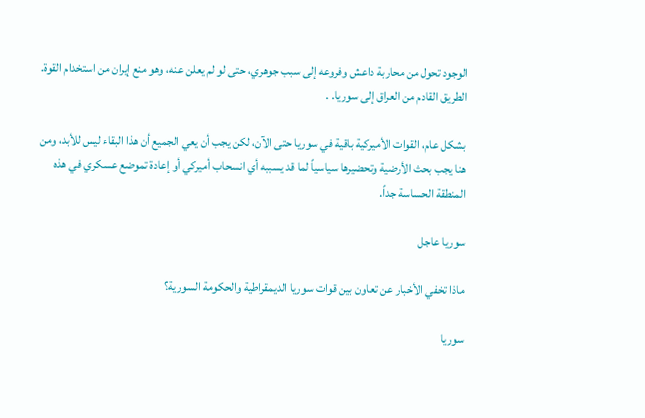الوجود تحول من محاربة داعش وفروعه إلى سبب جوهري، حتى لو لم يعلن عنه، وهو منع إيران من استخدام القوة. الطريق القادم من العراق إلى سوريا. .

بشكل عام، القوات الأميركية باقية في سوريا حتى الآن، لكن يجب أن يعي الجميع أن هذا البقاء ليس للأبد، ومن هنا يجب بحث الأرضية وتحضيرها سياسياً لما قد يسببه أي انسحاب أميركي أو إعادة تموضع عسكري في هذه المنطقة الحساسة جداً.

سوريا عاجل

ماذا تخفي الأخبار عن تعاون بين قوات سوريا الديمقراطية والحكومة السورية؟

سوريا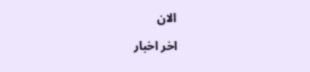الان

اخر اخبار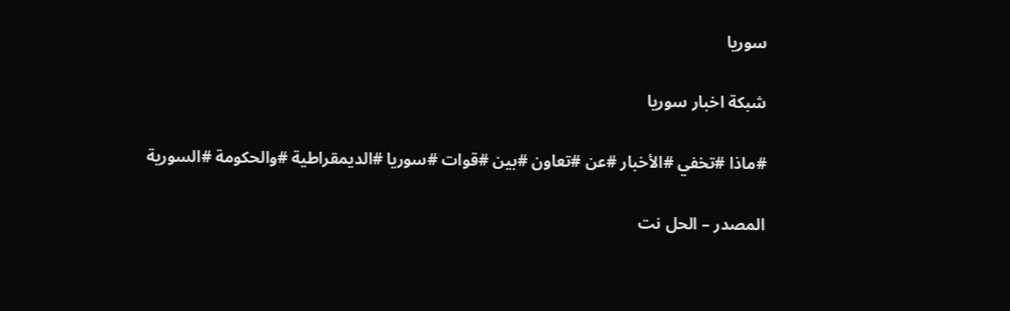سوريا

شبكة اخبار سوريا

#ماذا #تخفي #الأخبار #عن #تعاون #بين #قوات #سوريا #الديمقراطية #والحكومة #السورية

المصدر – الحل نت